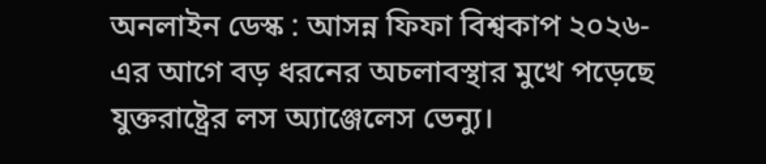অনলাইন ডেস্ক : আসন্ন ফিফা বিশ্বকাপ ২০২৬-এর আগে বড় ধরনের অচলাবস্থার মুখে পড়েছে যুক্তরাষ্ট্রের লস অ্যাঞ্জেলেস ভেন্যু।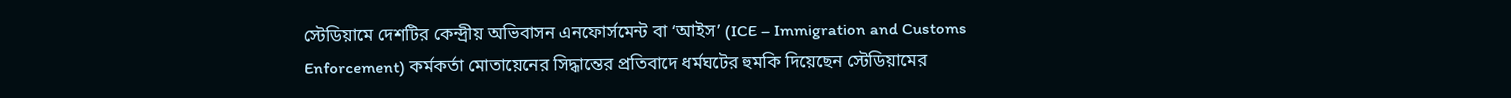স্টেডিয়ামে দেশটির কেন্দ্রীয় অভিবাসন এনফোর্সমেন্ট বা ‘আইস’ (ICE – Immigration and Customs Enforcement) কর্মকর্তা মোতায়েনের সিদ্ধান্তের প্রতিবাদে ধর্মঘটের হুমকি দিয়েছেন স্টেডিয়ামের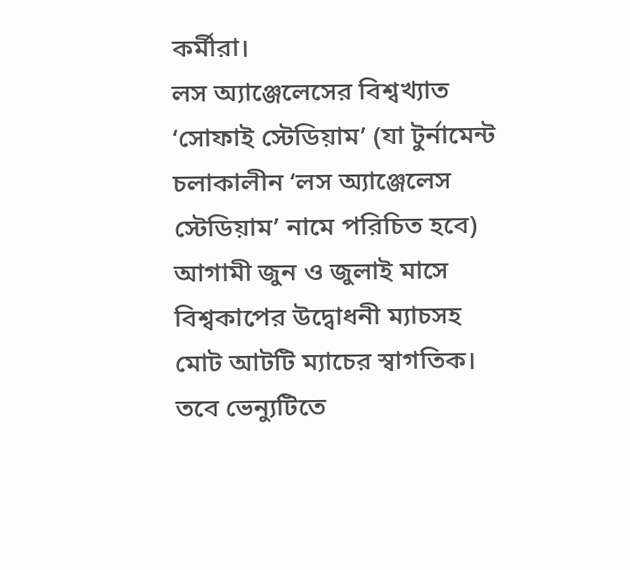কর্মীরা।
লস অ্যাঞ্জেলেসের বিশ্বখ্যাত ‘সোফাই স্টেডিয়াম’ (যা টুর্নামেন্ট চলাকালীন ‘লস অ্যাঞ্জেলেস স্টেডিয়াম’ নামে পরিচিত হবে) আগামী জুন ও জুলাই মাসে বিশ্বকাপের উদ্বোধনী ম্যাচসহ মোট আটটি ম্যাচের স্বাগতিক। তবে ভেন্যুটিতে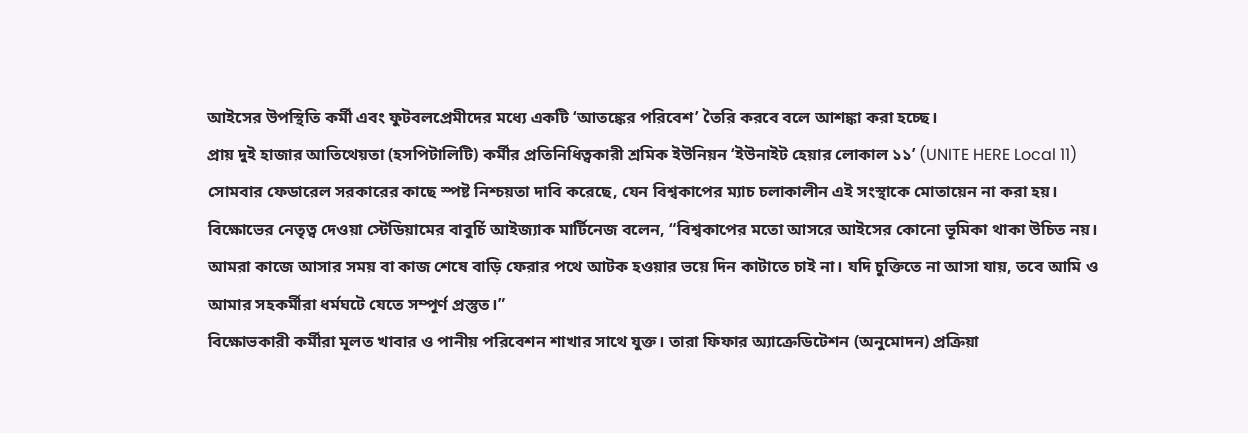আইসের উপস্থিতি কর্মী এবং ফুটবলপ্রেমীদের মধ্যে একটি ‘আতঙ্কের পরিবেশ’ তৈরি করবে বলে আশঙ্কা করা হচ্ছে।
প্রায় দুই হাজার আতিথেয়তা (হসপিটালিটি) কর্মীর প্রতিনিধিত্বকারী শ্রমিক ইউনিয়ন ‘ইউনাইট হেয়ার লোকাল ১১’ (UNITE HERE Local 11) সোমবার ফেডারেল সরকারের কাছে স্পষ্ট নিশ্চয়তা দাবি করেছে, যেন বিশ্বকাপের ম্যাচ চলাকালীন এই সংস্থাকে মোতায়েন না করা হয়।
বিক্ষোভের নেতৃত্ব দেওয়া স্টেডিয়ামের বাবুর্চি আইজ্যাক মার্টিনেজ বলেন, “বিশ্বকাপের মতো আসরে আইসের কোনো ভূমিকা থাকা উচিত নয়। আমরা কাজে আসার সময় বা কাজ শেষে বাড়ি ফেরার পথে আটক হওয়ার ভয়ে দিন কাটাতে চাই না। যদি চুক্তিতে না আসা যায়, তবে আমি ও আমার সহকর্মীরা ধর্মঘটে যেতে সম্পূর্ণ প্রস্তুত।”
বিক্ষোভকারী কর্মীরা মূলত খাবার ও পানীয় পরিবেশন শাখার সাথে যুক্ত। তারা ফিফার অ্যাক্রেডিটেশন (অনুমোদন) প্রক্রিয়া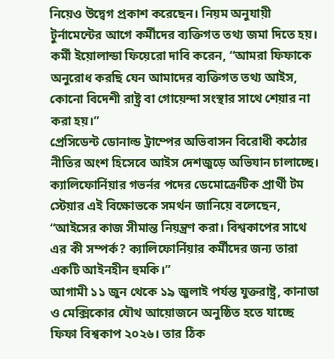নিয়েও উদ্বেগ প্রকাশ করেছেন। নিয়ম অনুযায়ী টুর্নামেন্টের আগে কর্মীদের ব্যক্তিগত তথ্য জমা দিতে হয়। কর্মী ইয়োলান্ডা ফিয়েরো দাবি করেন, “আমরা ফিফাকে অনুরোধ করছি যেন আমাদের ব্যক্তিগত তথ্য আইস, কোনো বিদেশী রাষ্ট্র বা গোয়েন্দা সংস্থার সাথে শেয়ার না করা হয়।”
প্রেসিডেন্ট ডোনাল্ড ট্রাম্পের অভিবাসন বিরোধী কঠোর নীতির অংশ হিসেবে আইস দেশজুড়ে অভিযান চালাচ্ছে। ক্যালিফোর্নিয়ার গভর্নর পদের ডেমোক্রেটিক প্রার্থী টম স্টেয়ার এই বিক্ষোভকে সমর্থন জানিয়ে বলেছেন, “আইসের কাজ সীমান্ত নিয়ন্ত্রণ করা। বিশ্বকাপের সাথে এর কী সম্পর্ক? ক্যালিফোর্নিয়ার কর্মীদের জন্য তারা একটি আইনহীন হুমকি।”
আগামী ১১ জুন থেকে ১৯ জুলাই পর্যন্ত যুক্তরাষ্ট্র, কানাডা ও মেক্সিকোর যৌথ আয়োজনে অনুষ্ঠিত হতে যাচ্ছে ফিফা বিশ্বকাপ ২০২৬। তার ঠিক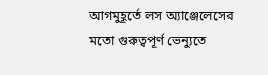আগমুহূর্তে লস অ্যাঞ্জেলেসের মতো গুরুত্বপূর্ণ ভেন্যুতে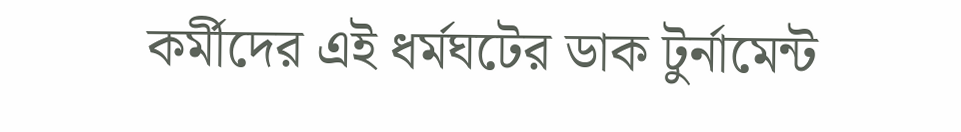কর্মীদের এই ধর্মঘটের ডাক টুর্নামেন্ট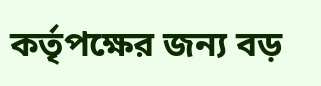কর্তৃপক্ষের জন্য বড়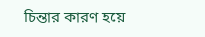চিন্তার কারণ হয়ে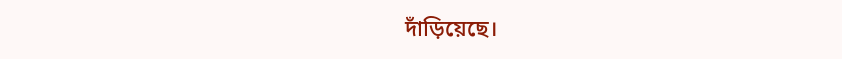দাঁড়িয়েছে।